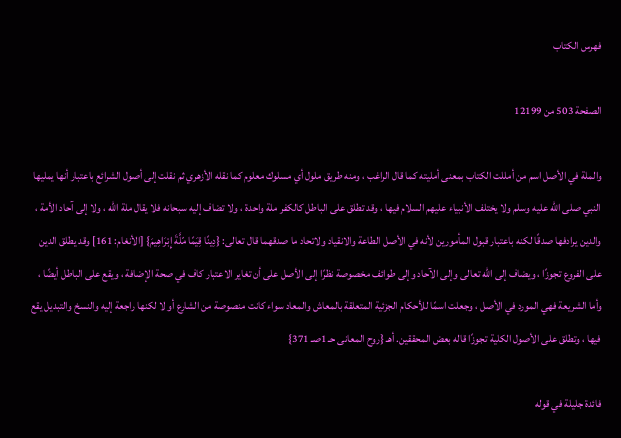فهرس الكتاب

الصفحة 503 من 12199

والملة في الأصل اسم من أمللت الكتاب بمعنى أمليته كما قال الراغب ، ومنه طريق ملول أي مسلوك معلوم كما نقله الأزهري ثم نقلت إلى أصول الشرائع باعتبار أنها يمليها النبي صلى الله عليه وسلم ولا يختلف الأنبياء عليهم السلام فيها ، وقد تطلق على الباطل كالكفر ملة واحدة ، ولا تضاف إليه سبحانه فلا يقال ملة الله ، ولا إلى آحاد الأمة ، والدين يرادفها صدقًا لكنه باعتبار قبول المأمورين لأنه في الأصل الطاعة والانقياد ولاتحاد ما صدقهما قال تعالى: {دِينًا قِيَمًا مّلَّةَ إِبْرَاهِيمَ} [الأنغام: 161] وقد يطلق الدين على الفروع تجوزًا ، ويضاف إلى الله تعالى وإلى الآحاد وإلى طوائف مخصوصة نظرًا إلى الأصل على أن تغاير الاعتبار كاف في صحة الإضافة ، ويقع على الباطل أيضًا ، وأما الشريعة فهي المورد في الأصل ، وجعلت اسمًا للأحكام الجزئية المتعلقة بالمعاش والمعاد سواء كانت منصوصة من الشارع أو لا لكنها راجعة إليه والنسخ والتبديل يقع فيها ، وتطلق على الأصول الكلية تجوزًا قاله بعض المحققين. أهـ {روح المعانى حـ 1صـ 371}

فائدة جليلة في قوله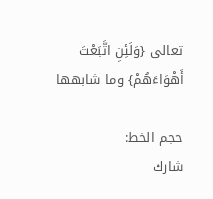تعالى {وَلَئِنِ اتَّبَعْتَ أَهْوَاءَهُمْ} وما شابهها

حجم الخط:
شارك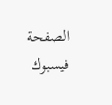الصفحة
فيسبوك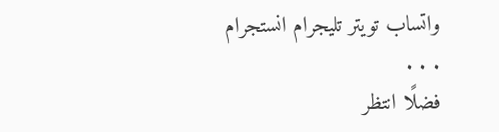واتساب تويتر تليجرام انستجرام
. . .
فضلًا انتظر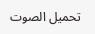تحميل الصوت